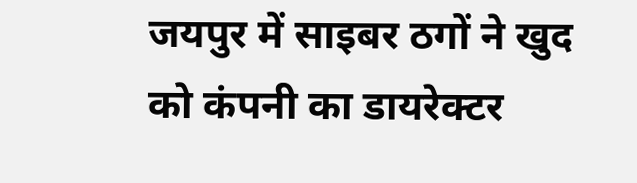जयपुर में साइबर ठगों ने खुद को कंपनी का डायरेक्टर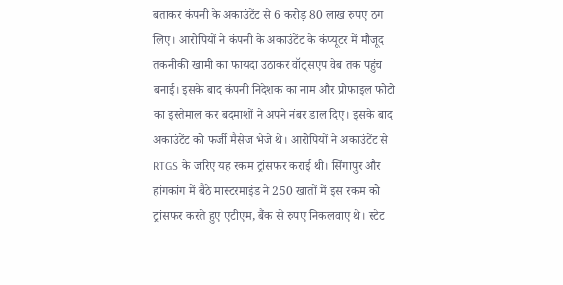बताकर कंपनी के अकाउंटेंट से 6 करोड़ 80 लाख रुपए ठग लिए। आरोपियों ने कंपनी के अकाउंटेंट के कंप्यूटर में मौजूद तकनीकी खामी का फायदा उठाकर वॉट्सएप वेब तक पहुंच बनाई। इसके बाद कंपनी निदेशक का नाम और प्रोफाइल फोटो का इस्तेमाल कर बदमाशों ने अपने नंबर डाल दिए। इसके बाद अकाउंटेंट को फर्जी मैसेज भेजे थे। आरोपियों ने अकाउंटेंट से RTGS के जरिए यह रकम ट्रांसफर कराई थी। सिंगापुर और हांगकांग में बैठे मास्टरमाइंड ने 250 खातों में इस रकम को ट्रांसफर करते हुए एटीएम, बैंक से रुपए निकलवाए थे। स्टेट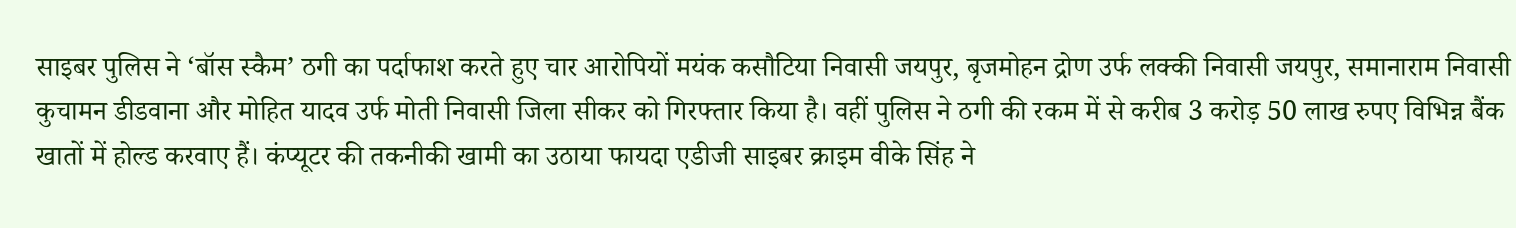साइबर पुलिस ने ‘बॉस स्कैम’ ठगी का पर्दाफाश करते हुए चार आरोपियों मयंक कसौटिया निवासी जयपुर, बृजमोहन द्रोण उर्फ लक्की निवासी जयपुर, समानाराम निवासी कुचामन डीडवाना और मोहित यादव उर्फ मोती निवासी जिला सीकर को गिरफ्तार किया है। वहीं पुलिस ने ठगी की रकम में से करीब 3 करोड़ 50 लाख रुपए विभिन्न बैंक खातों में होल्ड करवाए हैं। कंप्यूटर की तकनीकी खामी का उठाया फायदा एडीजी साइबर क्राइम वीके सिंह ने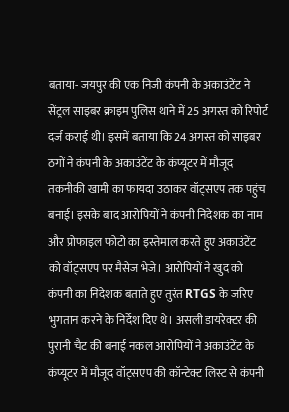बताया- जयपुर की एक निजी कंपनी के अकाउंटेंट ने सेंट्रल साइबर क्राइम पुलिस थाने में 25 अगस्त को रिपोर्ट दर्ज कराई थी। इसमें बताया कि 24 अगस्त को साइबर ठगों ने कंपनी के अकाउंटेंट के कंप्यूटर में मौजूद तकनीकी खामी का फायदा उठाकर वॉट्सएप तक पहुंच बनाई। इसके बाद आरोपियों ने कंपनी निदेशक का नाम और प्रोफाइल फोटो का इस्तेमाल करते हुए अकाउंटेंट को वॉट्सएप पर मैसेज भेजे। आरोपियों ने खुद को कंपनी का निदेशक बताते हुए तुरंत RTGS के जरिए भुगतान करने के निर्देश दिए थे। असली डायरेक्टर की पुरानी चैट की बनाई नकल आरोपियों ने अकाउंटेंट के कंप्यूटर में मौजूद वॉट्सएप की कॉन्टेक्ट लिस्ट से कंपनी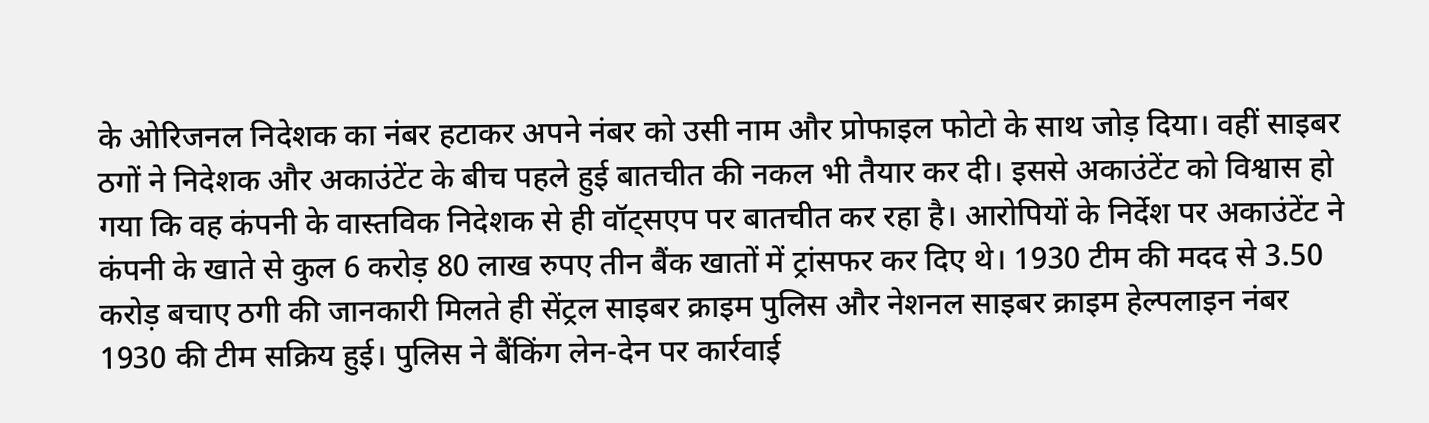के ओरिजनल निदेशक का नंबर हटाकर अपने नंबर को उसी नाम और प्रोफाइल फोटो के साथ जोड़ दिया। वहीं साइबर ठगों ने निदेशक और अकाउंटेंट के बीच पहले हुई बातचीत की नकल भी तैयार कर दी। इससे अकाउंटेंट को विश्वास हो गया कि वह कंपनी के वास्तविक निदेशक से ही वॉट्सएप पर बातचीत कर रहा है। आरोपियों के निर्देश पर अकाउंटेंट ने कंपनी के खाते से कुल 6 करोड़ 80 लाख रुपए तीन बैंक खातों में ट्रांसफर कर दिए थे। 1930 टीम की मदद से 3.50 करोड़ बचाए ठगी की जानकारी मिलते ही सेंट्रल साइबर क्राइम पुलिस और नेशनल साइबर क्राइम हेल्पलाइन नंबर 1930 की टीम सक्रिय हुई। पुलिस ने बैंकिंग लेन-देन पर कार्रवाई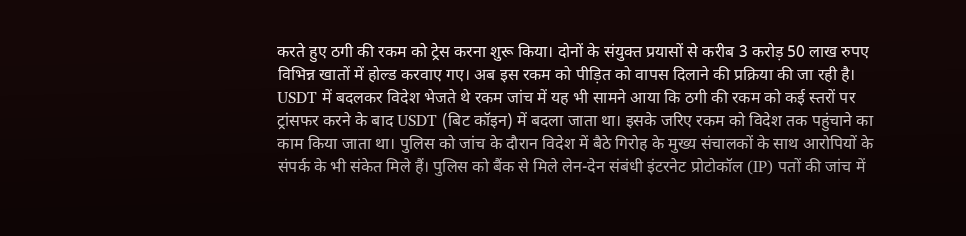करते हुए ठगी की रकम को ट्रेस करना शुरू किया। दोनों के संयुक्त प्रयासों से करीब 3 करोड़ 50 लाख रुपए विभिन्न खातों में होल्ड करवाए गए। अब इस रकम को पीड़ित को वापस दिलाने की प्रक्रिया की जा रही है। USDT में बदलकर विदेश भेजते थे रकम जांच में यह भी सामने आया कि ठगी की रकम को कई स्तरों पर ट्रांसफर करने के बाद USDT (बिट कॉइन) में बदला जाता था। इसके जरिए रकम को विदेश तक पहुंचाने का काम किया जाता था। पुलिस को जांच के दौरान विदेश में बैठे गिरोह के मुख्य संचालकों के साथ आरोपियों के संपर्क के भी संकेत मिले हैं। पुलिस को बैंक से मिले लेन-देन संबंधी इंटरनेट प्रोटोकॉल (IP) पतों की जांच में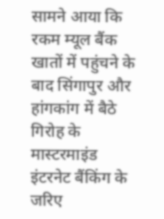सामने आया कि रकम म्यूल बैंक खातों में पहुंचने के बाद सिंगापुर और हांगकांग में बैठे गिरोह के मास्टरमाइंड इंटरनेट बैंकिंग के जरिए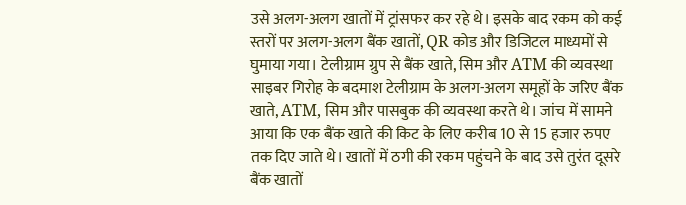उसे अलग-अलग खातों में ट्रांसफर कर रहे थे। इसके बाद रकम को कई स्तरों पर अलग-अलग बैंक खातों, QR कोड और डिजिटल माध्यमों से घुमाया गया। टेलीग्राम ग्रुप से बैंक खाते, सिम और ATM की व्यवस्था साइबर गिरोह के बदमाश टेलीग्राम के अलग-अलग समूहों के जरिए बैंक खाते, ATM, सिम और पासबुक की व्यवस्था करते थे। जांच में सामने आया कि एक बैंक खाते की किट के लिए करीब 10 से 15 हजार रुपए तक दिए जाते थे। खातों में ठगी की रकम पहुंचने के बाद उसे तुरंत दूसरे बैंक खातों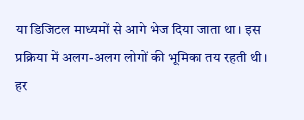या डिजिटल माध्यमों से आगे भेज दिया जाता था। इस प्रक्रिया में अलग-अलग लोगों की भूमिका तय रहती थी। हर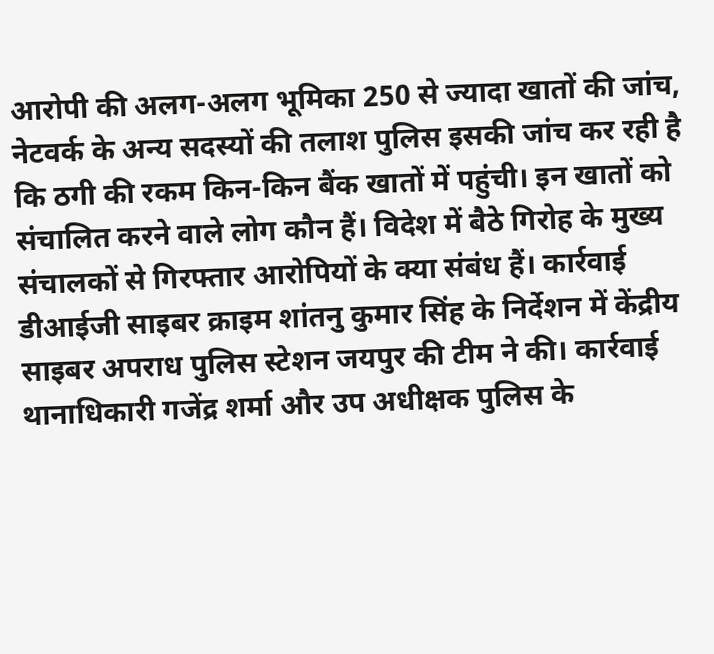आरोपी की अलग-अलग भूमिका 250 से ज्यादा खातों की जांच, नेटवर्क के अन्य सदस्यों की तलाश पुलिस इसकी जांच कर रही है कि ठगी की रकम किन-किन बैंक खातों में पहुंची। इन खातों को संचालित करने वाले लोग कौन हैं। विदेश में बैठे गिरोह के मुख्य संचालकों से गिरफ्तार आरोपियों के क्या संबंध हैं। कार्रवाई डीआईजी साइबर क्राइम शांतनु कुमार सिंह के निर्देशन में केंद्रीय साइबर अपराध पुलिस स्टेशन जयपुर की टीम ने की। कार्रवाई थानाधिकारी गजेंद्र शर्मा और उप अधीक्षक पुलिस के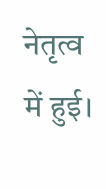नेतृत्व में हुई।